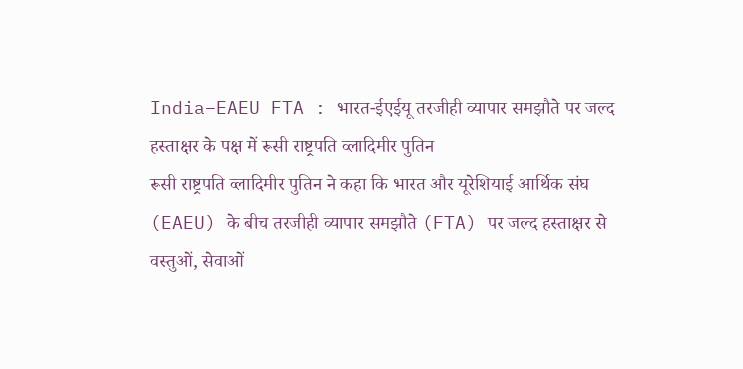India–EAEU FTA : भारत-ईएईयू तरजीही व्यापार समझौते पर जल्द हस्ताक्षर के पक्ष में रूसी राष्ट्रपति व्लादिमीर पुतिन
रूसी राष्ट्रपति व्लादिमीर पुतिन ने कहा कि भारत और यूरेशियाई आर्थिक संघ (EAEU) के बीच तरजीही व्यापार समझौते (FTA) पर जल्द हस्ताक्षर से वस्तुओं, सेवाओं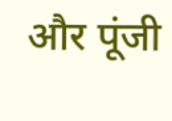और पूंजी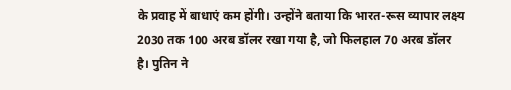के प्रवाह में बाधाएं कम होंगी। उन्होंने बताया कि भारत-रूस व्यापार लक्ष्य 2030 तक 100 अरब डॉलर रखा गया है, जो फिलहाल 70 अरब डॉलर है। पुतिन ने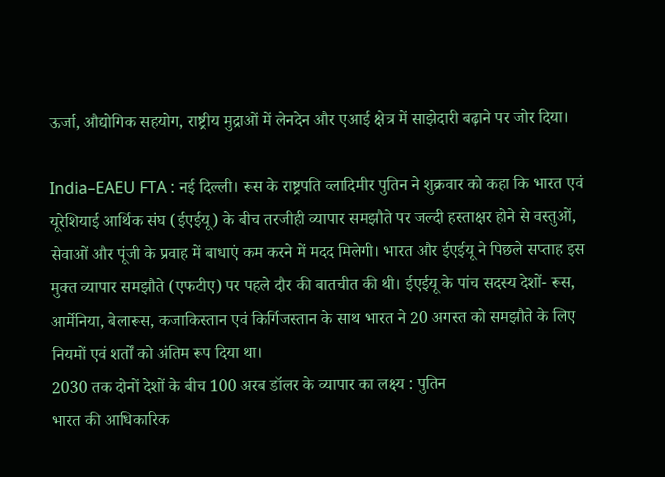ऊर्जा, औद्योगिक सहयोग, राष्ट्रीय मुद्राओं में लेनदेन और एआई क्षेत्र में साझेदारी बढ़ाने पर जोर दिया।

India–EAEU FTA : नई दिल्ली। रूस के राष्ट्रपति व्लादिमीर पुतिन ने शुक्रवार को कहा कि भारत एवं यूरेशियाई आर्थिक संघ (ईएईयू) के बीच तरजीही व्यापार समझौते पर जल्दी हस्ताक्षर होने से वस्तुओं, सेवाओं और पूंजी के प्रवाह में बाधाएं कम करने में मदद मिलेगी। भारत और ईएईयू ने पिछले सप्ताह इस मुक्त व्यापार समझौते (एफटीए) पर पहले दौर की बातचीत की थी। ईएईयू के पांच सदस्य देशों- रूस, आर्मेनिया, बेलारूस, कजाकिस्तान एवं किर्गिजस्तान के साथ भारत ने 20 अगस्त को समझौते के लिए नियमों एवं शर्तों को अंतिम रूप दिया था।
2030 तक दोनों देशों के बीच 100 अरब डॉलर के व्यापार का लक्ष्य : पुतिन
भारत की आधिकारिक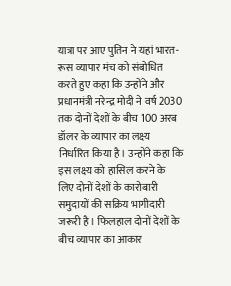यात्रा पर आए पुतिन ने यहां भारत-रूस व्यापार मंच को संबोधित करते हुए कहा कि उन्होंने और प्रधानमंत्री नरेन्द्र मोदी ने वर्ष 2030 तक दोनों देशों के बीच 100 अरब डॉलर के व्यापार का लक्ष्य निर्धारित किया है। उन्होंने कहा कि इस लक्ष्य को हासिल करने के लिए दोनों देशों के कारोबारी समुदायों की सक्रिय भागीदारी जरूरी है। फिलहाल दोनों देशों के बीच व्यापार का आकार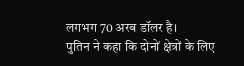लगभग 70 अरब डॉलर है।
पुतिन ने कहा कि दोनों क्षेत्रों के लिए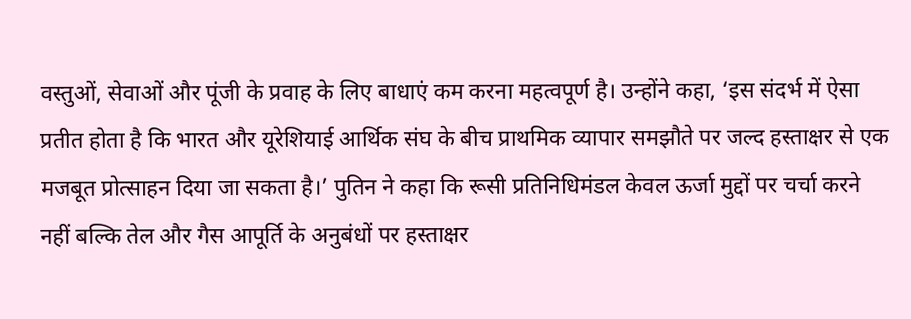वस्तुओं, सेवाओं और पूंजी के प्रवाह के लिए बाधाएं कम करना महत्वपूर्ण है। उन्होंने कहा, ‘इस संदर्भ में ऐसा प्रतीत होता है कि भारत और यूरेशियाई आर्थिक संघ के बीच प्राथमिक व्यापार समझौते पर जल्द हस्ताक्षर से एक मजबूत प्रोत्साहन दिया जा सकता है।’ पुतिन ने कहा कि रूसी प्रतिनिधिमंडल केवल ऊर्जा मुद्दों पर चर्चा करने नहीं बल्कि तेल और गैस आपूर्ति के अनुबंधों पर हस्ताक्षर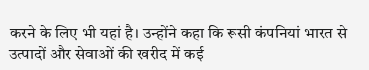करने के लिए भी यहां है। उन्होंने कहा कि रूसी कंपनियां भारत से उत्पादों और सेवाओं की खरीद में कई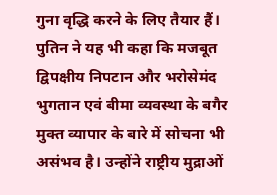गुना वृद्धि करने के लिए तैयार हैं।
पुतिन ने यह भी कहा कि मजबूत द्विपक्षीय निपटान और भरोसेमंद भुगतान एवं बीमा व्यवस्था के बगैर मुक्त व्यापार के बारे में सोचना भी असंभव है। उन्होंने राष्ट्रीय मुद्राओं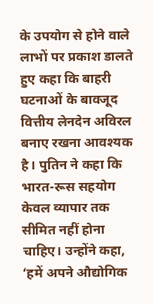के उपयोग से होने वाले लाभों पर प्रकाश डालते हुए कहा कि बाहरी घटनाओं के बावजूद वित्तीय लेनदेन अविरल बनाए रखना आवश्यक है। पुतिन ने कहा कि भारत-रूस सहयोग केवल व्यापार तक सीमित नहीं होना चाहिए। उन्होंने कहा, ‘हमें अपने औद्योगिक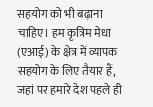सहयोग को भी बढ़ाना चाहिए। हम कृत्रिम मेधा (एआई) के क्षेत्र में व्यापक सहयोग के लिए तैयार हैं, जहां पर हमारे देश पहले ही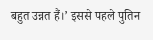बहुत उन्नत हैं।’ इससे पहले पुतिन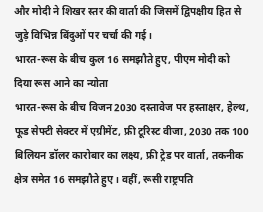और मोदी ने शिखर स्तर की वार्ता की जिसमें द्विपक्षीय हित से जुड़े विभिन्न बिंदुओं पर चर्चा की गई।
भारत-रूस के बीच कुल 16 समझौते हुए, पीएम मोदी को दिया रूस आने का न्योता
भारत-रूस के बीच विजन 2030 दस्तावेज पर हस्ताक्षर, हेल्थ, फूड सेफ्टी सेक्टर में एग्रीमेंट, फ्री टूरिस्ट वीजा, 2030 तक 100 बिलियन डॉलर कारोबार का लक्ष्य, फ्री ट्रेड पर वार्ता, तकनीक क्षेत्र समेत 16 समझौते हुए। वहीं, रूसी राष्ट्रपति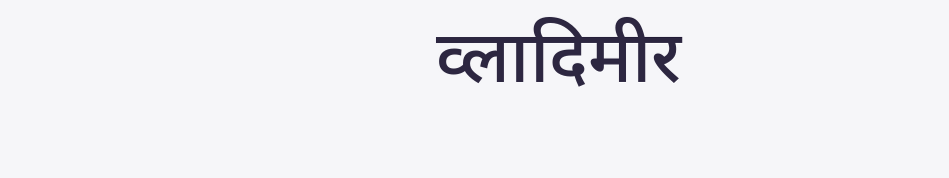व्लादिमीर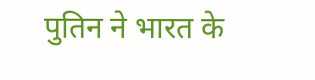पुतिन ने भारत के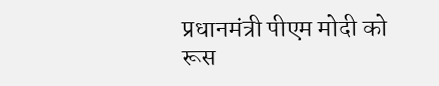प्रधानमंत्री पीएम मोदी को रूस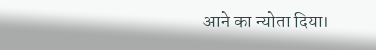आने का न्योता दिया।